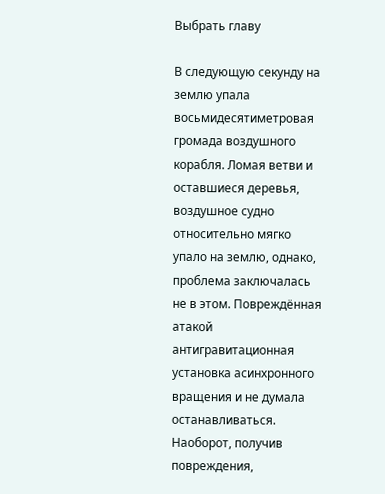Выбрать главу

В следующую секунду на землю упала восьмидесятиметровая громада воздушного корабля. Ломая ветви и оставшиеся деревья, воздушное судно относительно мягко упало на землю, однако, проблема заключалась не в этом. Повреждённая атакой антигравитационная установка асинхронного вращения и не думала останавливаться. Наоборот, получив повреждения,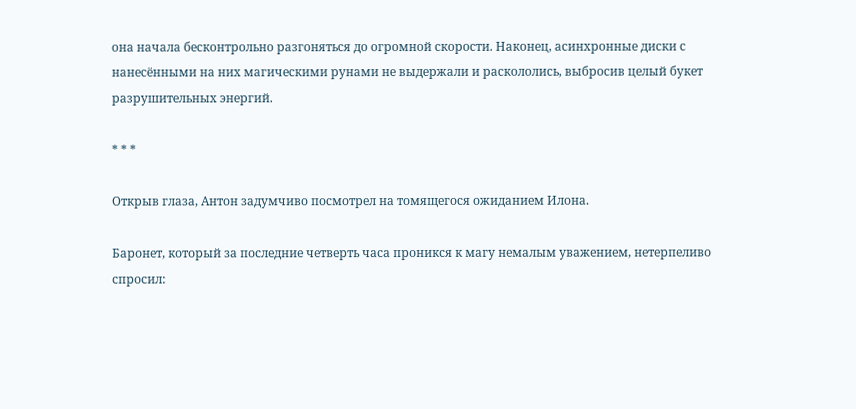она начала бесконтрольно разгоняться до огромной скорости. Наконец, асинхронные диски с нанесёнными на них магическими рунами не выдержали и раскололись, выбросив целый букет разрушительных энергий.

* * *

Открыв глаза, Антон задумчиво посмотрел на томящегося ожиданием Илона.

Баронет, который за последние четверть часа проникся к магу немалым уважением, нетерпеливо спросил: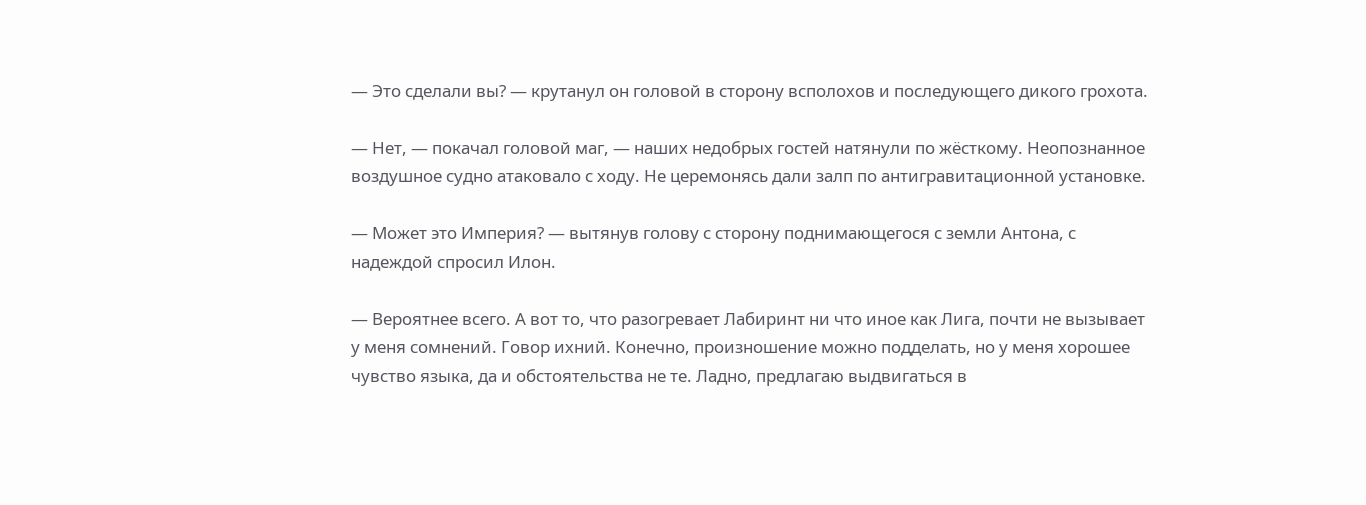— Это сделали вы? — крутанул он головой в сторону всполохов и последующего дикого грохота.

— Нет, — покачал головой маг, — наших недобрых гостей натянули по жёсткому. Неопознанное воздушное судно атаковало с ходу. Не церемонясь дали залп по антигравитационной установке.

— Может это Империя? — вытянув голову с сторону поднимающегося с земли Антона, с надеждой спросил Илон.

— Вероятнее всего. А вот то, что разогревает Лабиринт ни что иное как Лига, почти не вызывает у меня сомнений. Говор ихний. Конечно, произношение можно подделать, но у меня хорошее чувство языка, да и обстоятельства не те. Ладно, предлагаю выдвигаться в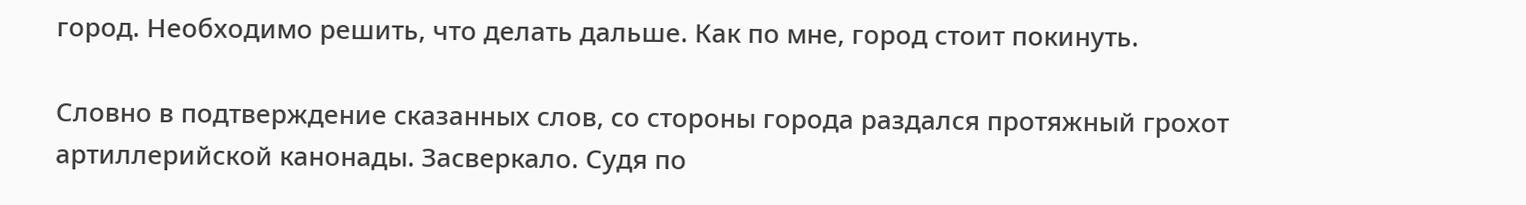город. Необходимо решить, что делать дальше. Как по мне, город стоит покинуть.

Словно в подтверждение сказанных слов, со стороны города раздался протяжный грохот артиллерийской канонады. Засверкало. Судя по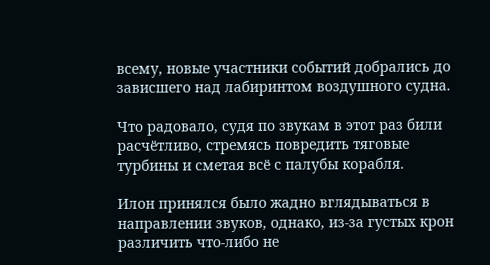всему, новые участники событий добрались до зависшего над лабиринтом воздушного судна.

Что радовало, судя по звукам в этот раз били расчётливо, стремясь повредить тяговые турбины и сметая всё с палубы корабля.

Илон принялся было жадно вглядываться в направлении звуков, однако, из-за густых крон различить что-либо не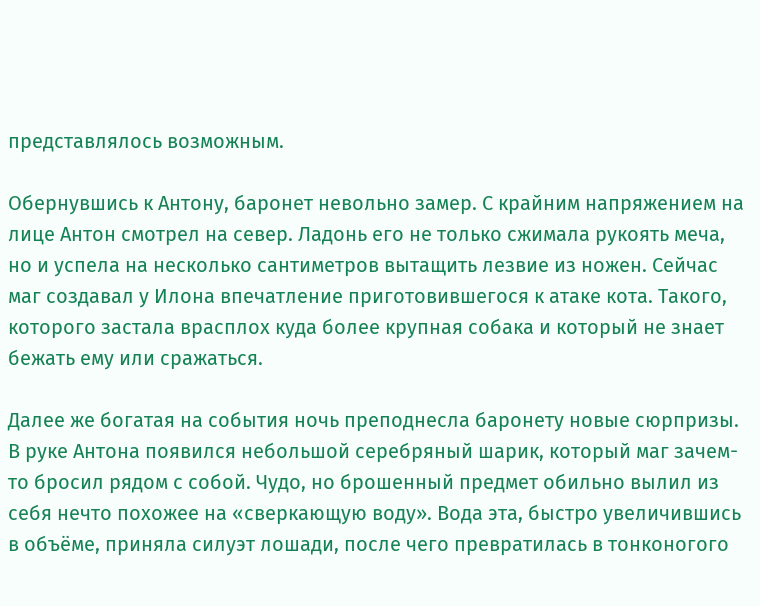представлялось возможным.

Обернувшись к Антону, баронет невольно замер. С крайним напряжением на лице Антон смотрел на север. Ладонь его не только сжимала рукоять меча, но и успела на несколько сантиметров вытащить лезвие из ножен. Сейчас маг создавал у Илона впечатление приготовившегося к атаке кота. Такого, которого застала врасплох куда более крупная собака и который не знает бежать ему или сражаться.

Далее же богатая на события ночь преподнесла баронету новые сюрпризы. В руке Антона появился небольшой серебряный шарик, который маг зачем-то бросил рядом с собой. Чудо, но брошенный предмет обильно вылил из себя нечто похожее на «сверкающую воду». Вода эта, быстро увеличившись в объёме, приняла силуэт лошади, после чего превратилась в тонконогого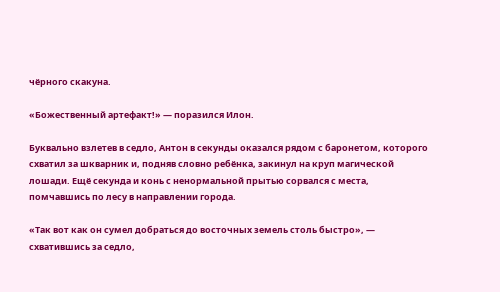чёрного скакуна.

«Божественный артефакт!» — поразился Илон.

Буквально взлетев в седло, Антон в секунды оказался рядом с баронетом, которого схватил за шкварник и, подняв словно ребёнка, закинул на круп магической лошади. Ещё секунда и конь с ненормальной прытью сорвался с места, помчавшись по лесу в направлении города.

«Так вот как он сумел добраться до восточных земель столь быстро», — схватившись за седло,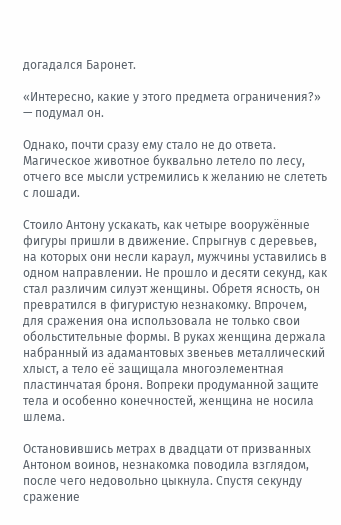догадался Баронет.

«Интересно, какие у этого предмета ограничения?» — подумал он.

Однако, почти сразу ему стало не до ответа. Магическое животное буквально летело по лесу, отчего все мысли устремились к желанию не слететь с лошади.

Стоило Антону ускакать, как четыре вооружённые фигуры пришли в движение. Спрыгнув с деревьев, на которых они несли караул, мужчины уставились в одном направлении. Не прошло и десяти секунд, как стал различим силуэт женщины. Обретя ясность, он превратился в фигуристую незнакомку. Впрочем, для сражения она использовала не только свои обольстительные формы. В руках женщина держала набранный из адамантовых звеньев металлический хлыст, а тело её защищала многоэлементная пластинчатая броня. Вопреки продуманной защите тела и особенно конечностей, женщина не носила шлема.

Остановившись метрах в двадцати от призванных Антоном воинов, незнакомка поводила взглядом, после чего недовольно цыкнула. Спустя секунду сражение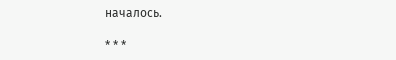началось.

* * *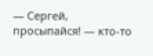— Сергей, просыпайся! — кто-то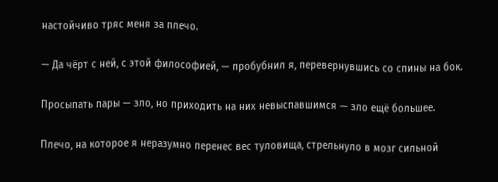настойчиво тряс меня за плечо.

— Да чёрт с ней, с этой философией, — пробубнил я, перевернувшись со спины на бок.

Просыпать пары — зло, но приходить на них невыспавшимся — зло ещё большее.

Плечо, на которое я неразумно перенес вес туловища, стрельнуло в мозг сильной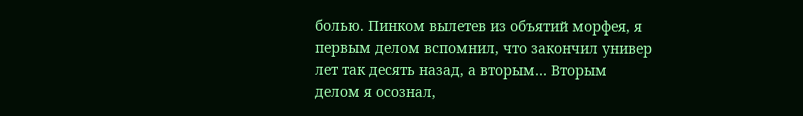болью. Пинком вылетев из объятий морфея, я первым делом вспомнил, что закончил универ лет так десять назад, а вторым… Вторым делом я осознал,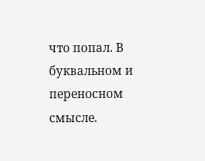что попал. В буквальном и переносном смысле.